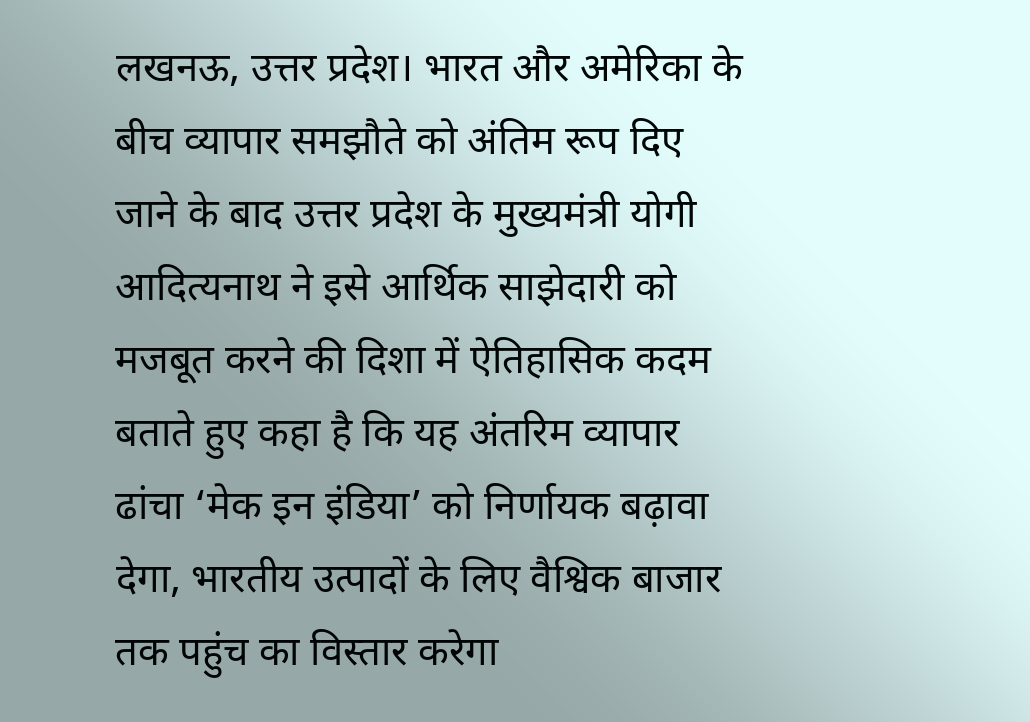लखनऊ, उत्तर प्रदेश। भारत और अमेरिका के बीच व्यापार समझौते को अंतिम रूप दिए जाने के बाद उत्तर प्रदेश के मुख्यमंत्री योगी आदित्यनाथ ने इसे आर्थिक साझेदारी को मजबूत करने की दिशा में ऐतिहासिक कदम बताते हुए कहा है कि यह अंतरिम व्यापार ढांचा ‘मेक इन इंडिया’ को निर्णायक बढ़ावा देगा, भारतीय उत्पादों के लिए वैश्विक बाजार तक पहुंच का विस्तार करेगा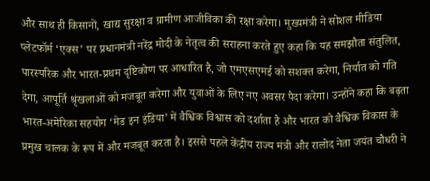और साथ ही किसानों, खाद्य सुरक्षा व ग्रामीण आजीविका की रक्षा करेगा। मुख्यमंत्री ने सोशल मीडिया प्लेटफॉर्म ‘एक्स’ पर प्रधानमंत्री नरेंद्र मोदी के नेतृत्व की सराहना करते हुए कहा कि यह समझौता संतुलित, पारस्परिक और भारत-प्रथम दृष्टिकोण पर आधारित है, जो एमएसएमई को सशक्त करेगा, निर्यात को गति देगा, आपूर्ति श्रृंखलाओं को मजबूत करेगा और युवाओं के लिए नए अवसर पैदा करेगा। उन्होंने कहा कि बढ़ता भारत-अमेरिका सहयोग ‘मेड इन इंडिया’ में वैश्विक विश्वास को दर्शाता है और भारत को वैश्विक विकास के प्रमुख चालक के रूप में और मजबूत करता है। इससे पहले केंद्रीय राज्य मंत्री और रालोद नेता जयंत चौधरी ने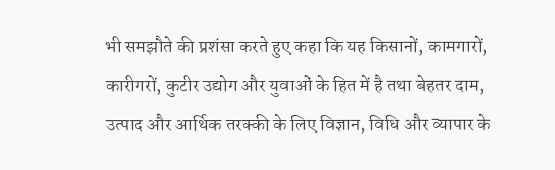भी समझौते की प्रशंसा करते हुए कहा कि यह किसानों, कामगारों, कारीगरों, कुटीर उद्योग और युवाओं के हित में है तथा बेहतर दाम, उत्पाद और आर्थिक तरक्की के लिए विज्ञान, विधि और व्यापार के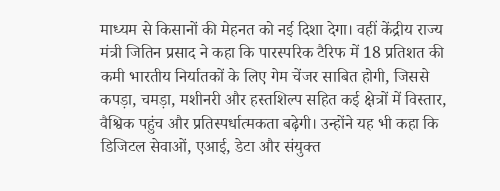माध्यम से किसानों की मेहनत को नई दिशा देगा। वहीं केंद्रीय राज्य मंत्री जितिन प्रसाद ने कहा कि पारस्परिक टैरिफ में 18 प्रतिशत की कमी भारतीय निर्यातकों के लिए गेम चेंजर साबित होगी, जिससे कपड़ा, चमड़ा, मशीनरी और हस्तशिल्प सहित कई क्षेत्रों में विस्तार, वैश्विक पहुंच और प्रतिस्पर्धात्मकता बढ़ेगी। उन्होंने यह भी कहा कि डिजिटल सेवाओं, एआई, डेटा और संयुक्त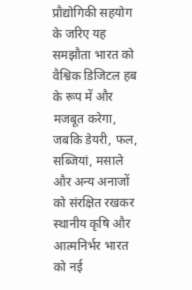प्रौद्योगिकी सहयोग के जरिए यह समझौता भारत को वैश्विक डिजिटल हब के रूप में और मजबूत करेगा, जबकि डेयरी, फल, सब्जियां, मसाले और अन्य अनाजों को संरक्षित रखकर स्थानीय कृषि और आत्मनिर्भर भारत को नई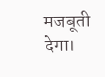मजबूती देगा।